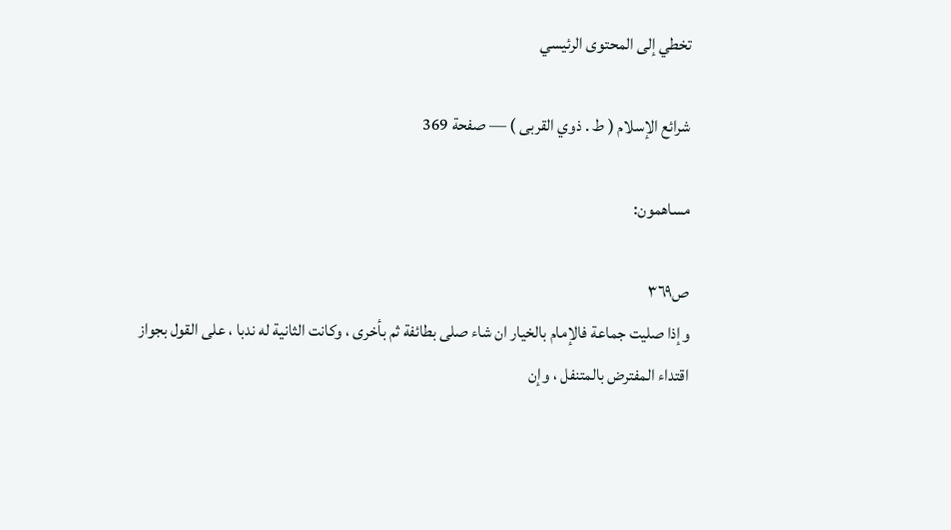تخطي إلى المحتوى الرئيسي

شرائع الإسلام ( ط . ذوي القربى ) — صفحة 369

مساهمون:

ص٣٦٩
وإذا صليت جماعة فالإمام بالخيار ان شاء صلى بطائفة ثم بأخرى ، وكانت الثانية له ندبا ، على القول بجواز اقتداء المفترض بالمتنفل ، وإن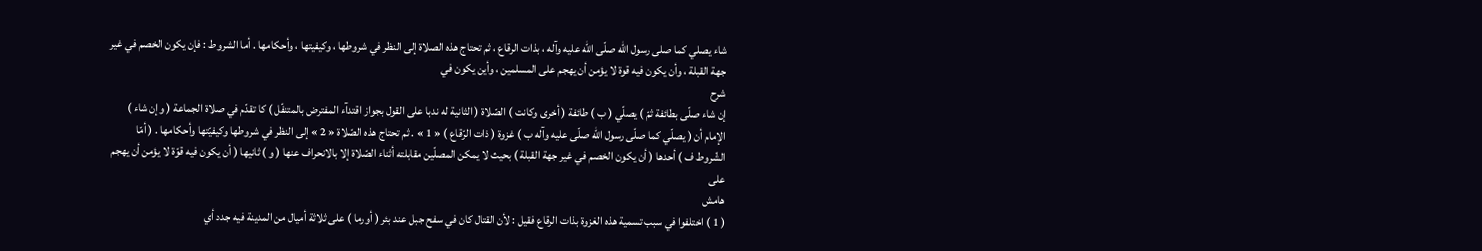شاء يصلي كما صلى رسول اللّه صلّى اللّه عليه وآله ، بذات الرقاع ، ثم تحتاج هذه الصلاة إلى النظر في شروطها ، وكيفيتها ، وأحكامها . أما الشروط : فإن يكون الخصم في غير جهة القبلة ، وأن يكون فيه قوة لا يؤمن أن يهجم على المسلمين ، وأين يكون في
شرح
إن شاء صلّى بطائفة ثمّ ) يصلّي ( ب ) طائفة ( أخرى وكانت ) الصّلاة ( الثانية له ندبا على القول بجواز اقتدآء المفترض بالمتنفّل ) كا تقدّم في صلاة الجماعة ( وإن شاء ) الإمام أن ( يصلّي كما صلّى رسول اللّه صلّى عليه وآله ب ) غزوة ( ذات الرّقاع ) « 1 » . ثم تحتاج هذه الصّلاة « 2 » إلى النظر في شروطها وكيفيّتها وأحكامها . ( أمّا الشّروط ف ) أحدها ( أن يكون الخصم في غير جهة القبلة ) بحيث لا يمكن المصلّين مقابلته أثناء الصّلاة إلا بالانحراف عنها ( و ) ثانيها ( أن يكون فيه قوّة لا يؤمن أن يهجم على
هامش
( 1 ) اختلفوا في سبب تسمية هذه الغزوة بذات الرقاع فقيل : لأن القتال كان في سفح جبل عند بئر ( أورما ) على ثلاثة أميال من المدينة فيه جدد أي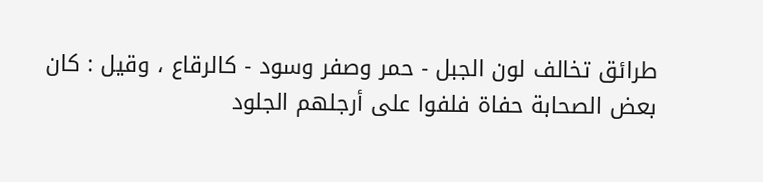طرائق تخالف لون الجبل - حمر وصفر وسود - كالرقاع ، وقيل : كان بعض الصحابة حفاة فلفوا على أرجلهم الجلود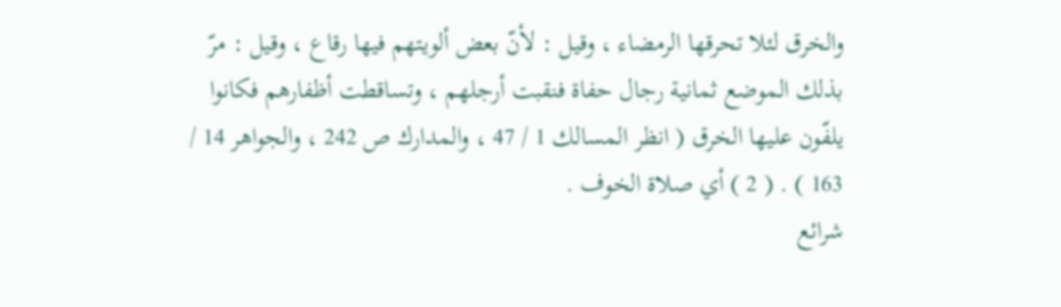والخرق لئلا تحرقها الرمضاء ، وقيل : لأنّ بعض ألويتهم فيها رقاع ، وقيل : مرّ بذلك الموضع ثمانية رجال حفاة فنقبت أرجلهم ، وتساقطت أظفارهم فكانوا يلفّون عليها الخرق ( انظر المسالك 1 / 47 ، والمدارك ص 242 ، والجواهر 14 / 163 ) . ( 2 ) أي صلاة الخوف .
شرائع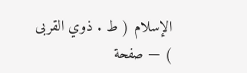الإسلام ( ط . ذوي القربى ) — صفحة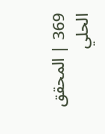369 | المحقق الحلي